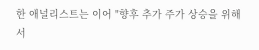한 애널리스트는 이어 "향후 추가 주가 상승을 위해서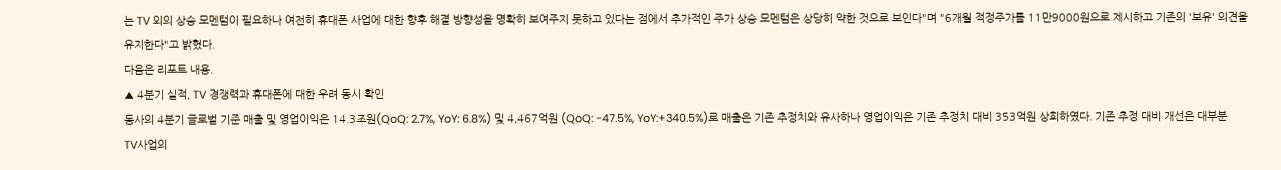는 TV 외의 상승 모멘텀이 필요하나 여전히 휴대폰 사업에 대한 향후 해결 방향성을 명확히 보여주지 못하고 있다는 점에서 추가적인 주가 상승 모멘텀은 상당히 약한 것으로 보인다"며 "6개월 적정주가를 11만9000원으로 제시하고 기존의 '보유' 의견을 유지한다"고 밝혔다.
다음은 리포트 내용.
▲ 4분기 실적, TV 경쟁력과 휴대폰에 대한 우려 동시 확인
동사의 4분기 글로벌 기준 매출 및 영업이익은 14.3조원(QoQ: 2.7%, YoY: 6.8%) 및 4,467억원 (QoQ: -47.5%, YoY:+340.5%)로 매출은 기존 추정치와 유사하나 영업이익은 기존 추정치 대비 353억원 상회하였다. 기존 추정 대비 개선은 대부분 TV사업의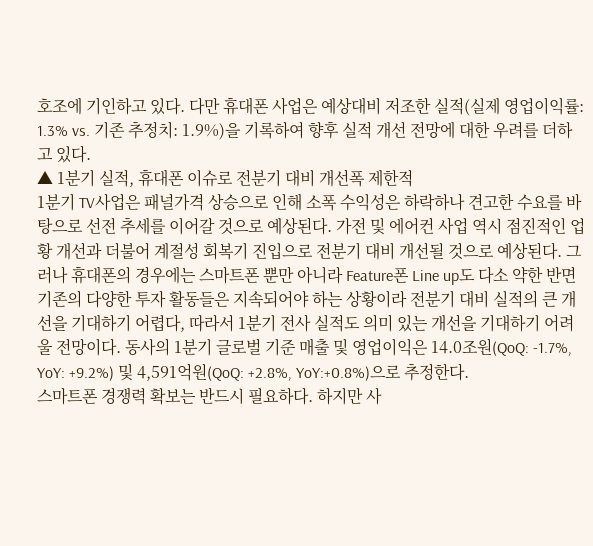호조에 기인하고 있다. 다만 휴대폰 사업은 예상대비 저조한 실적(실제 영업이익률: 1.3% vs. 기존 추정치: 1.9%)을 기록하여 향후 실적 개선 전망에 대한 우려를 더하고 있다.
▲ 1분기 실적, 휴대폰 이슈로 전분기 대비 개선폭 제한적
1분기 TV사업은 패널가격 상승으로 인해 소폭 수익성은 하락하나 견고한 수요를 바탕으로 선전 추세를 이어갈 것으로 예상된다. 가전 및 에어컨 사업 역시 점진적인 업황 개선과 더불어 계절성 회복기 진입으로 전분기 대비 개선될 것으로 예상된다. 그러나 휴대폰의 경우에는 스마트폰 뿐만 아니라 Feature폰 Line up도 다소 약한 반면 기존의 다양한 투자 활동들은 지속되어야 하는 상황이라 전분기 대비 실적의 큰 개선을 기대하기 어렵다, 따라서 1분기 전사 실적도 의미 있는 개선을 기대하기 어려울 전망이다. 동사의 1분기 글로벌 기준 매출 및 영업이익은 14.0조원(QoQ: -1.7%, YoY: +9.2%) 및 4,591억원(QoQ: +2.8%, YoY:+0.8%)으로 추정한다.
스마트폰 경쟁력 확보는 반드시 필요하다. 하지만 사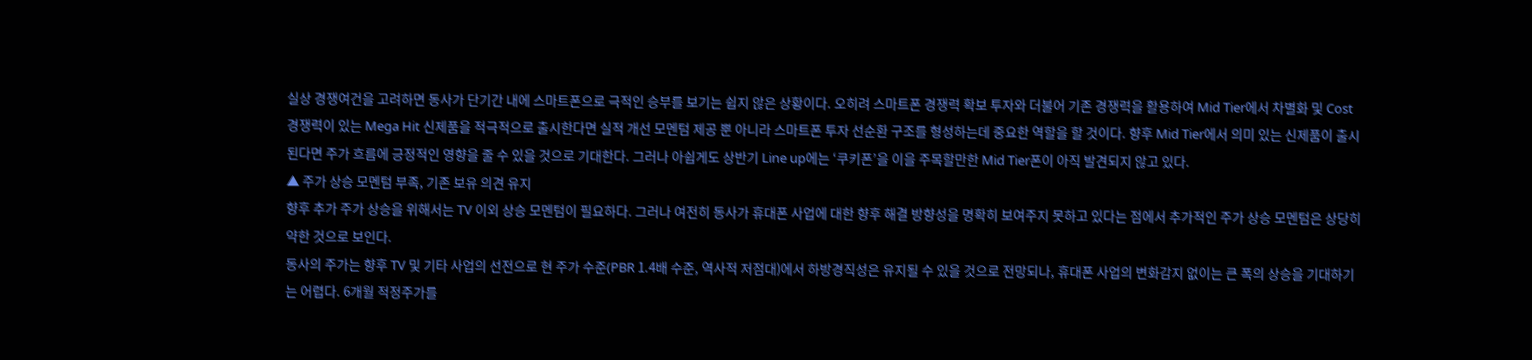실상 경쟁여건을 고려하면 동사가 단기간 내에 스마트폰으로 극적인 승부를 보기는 쉽지 않은 상황이다. 오히려 스마트폰 경쟁력 확보 투자와 더불어 기존 경쟁력을 활용하여 Mid Tier에서 차별화 및 Cost 경쟁력이 있는 Mega Hit 신제품을 적극적으로 출시한다면 실적 개선 모멘텀 제공 뿐 아니라 스마트폰 투자 선순환 구조를 형성하는데 중요한 역할을 할 것이다. 향후 Mid Tier에서 의미 있는 신제품이 출시된다면 주가 흐름에 긍정적인 영향을 줄 수 있을 것으로 기대한다. 그러나 아쉽게도 상반기 Line up에는 ‘쿠키폰’을 이을 주목할만한 Mid Tier폰이 아직 발견되지 않고 있다.
▲ 주가 상승 모멘텀 부족, 기존 보유 의견 유지
향후 추가 주가 상승을 위해서는 TV 이외 상승 모멘텀이 필요하다. 그러나 여전히 동사가 휴대폰 사업에 대한 향후 해결 방향성을 명확히 보여주지 못하고 있다는 점에서 추가적인 주가 상승 모멘텀은 상당히 약한 것으로 보인다.
동사의 주가는 향후 TV 및 기타 사업의 선전으로 현 주가 수준(PBR 1.4배 수준, 역사적 저점대)에서 하방경직성은 유지될 수 있을 것으로 전망되나, 휴대폰 사업의 변화감지 없이는 큰 폭의 상승을 기대하기는 어렵다. 6개월 적정주가를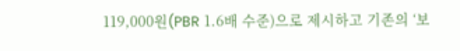119,000원(PBR 1.6배 수준)으로 제시하고 기존의 ‘보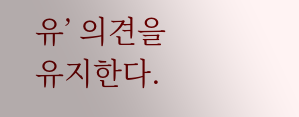유’ 의견을 유지한다.